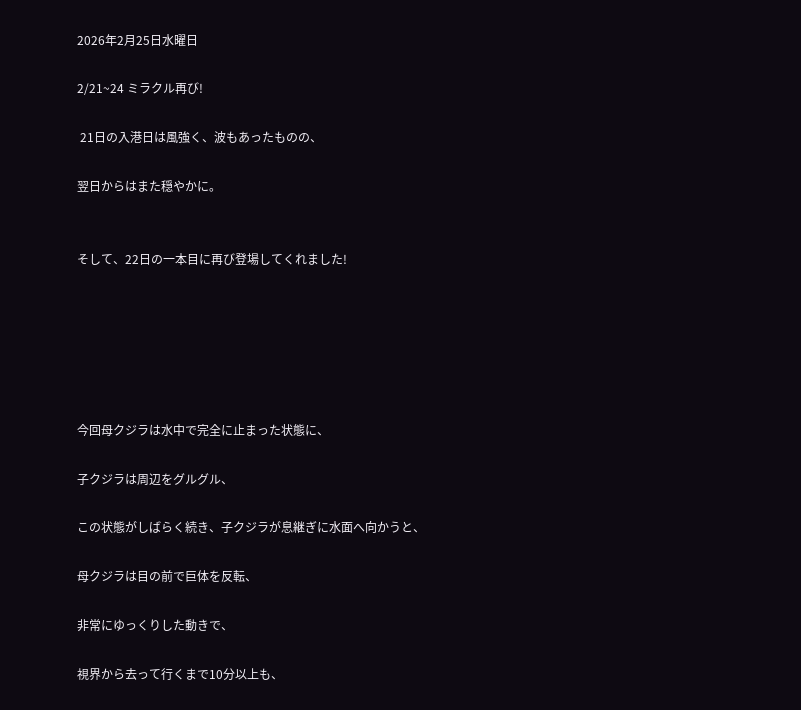2026年2月25日水曜日

2/21~24 ミラクル再び!

 21日の入港日は風強く、波もあったものの、

翌日からはまた穏やかに。


そして、22日の一本目に再び登場してくれました!






今回母クジラは水中で完全に止まった状態に、

子クジラは周辺をグルグル、

この状態がしばらく続き、子クジラが息継ぎに水面へ向かうと、

母クジラは目の前で巨体を反転、

非常にゆっくりした動きで、

視界から去って行くまで10分以上も、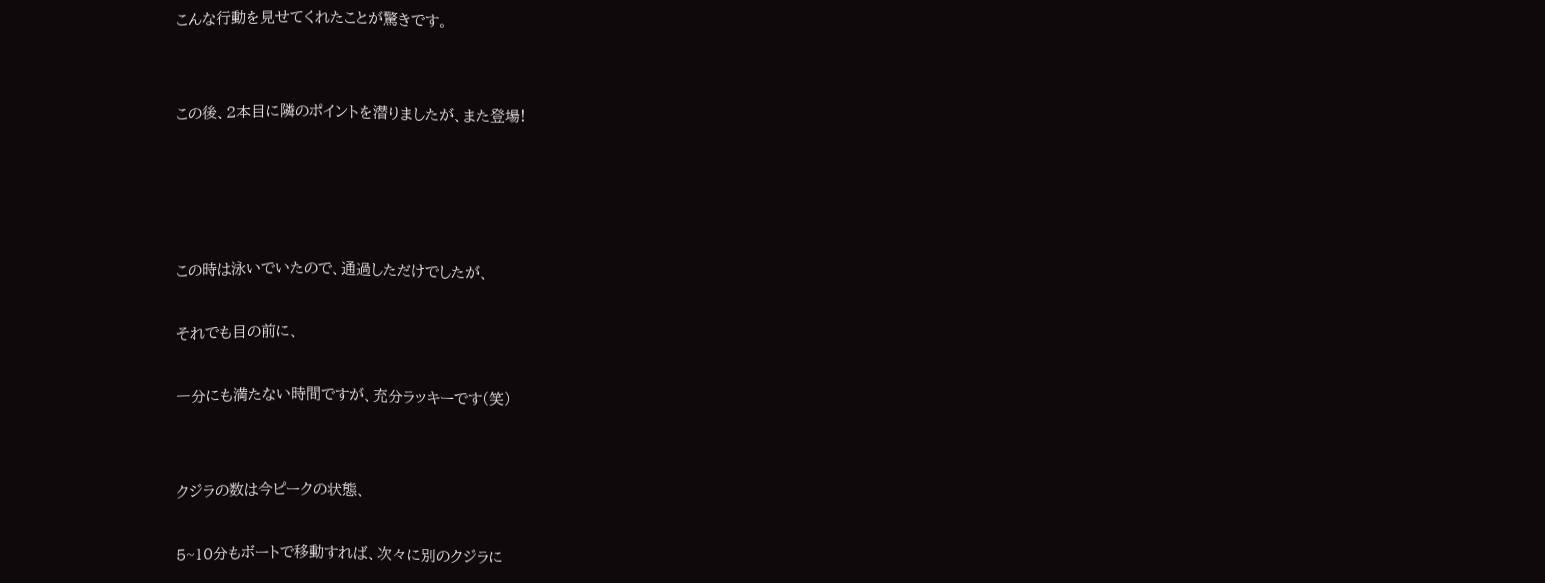こんな行動を見せてくれたことが驚きです。


この後、2本目に隣のポイントを潜りましたが、また登場!




この時は泳いでいたので、通過しただけでしたが、

それでも目の前に、

一分にも満たない時間ですが、充分ラッキーです(笑)


クジラの数は今ピークの状態、

5~10分もボートで移動すれば、次々に別のクジラに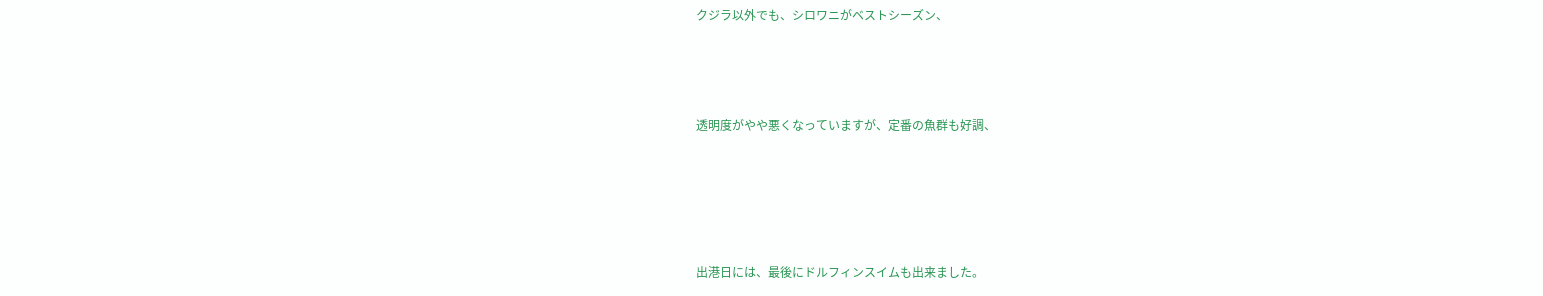クジラ以外でも、シロワニがベストシーズン、





透明度がやや悪くなっていますが、定番の魚群も好調、







出港日には、最後にドルフィンスイムも出来ました。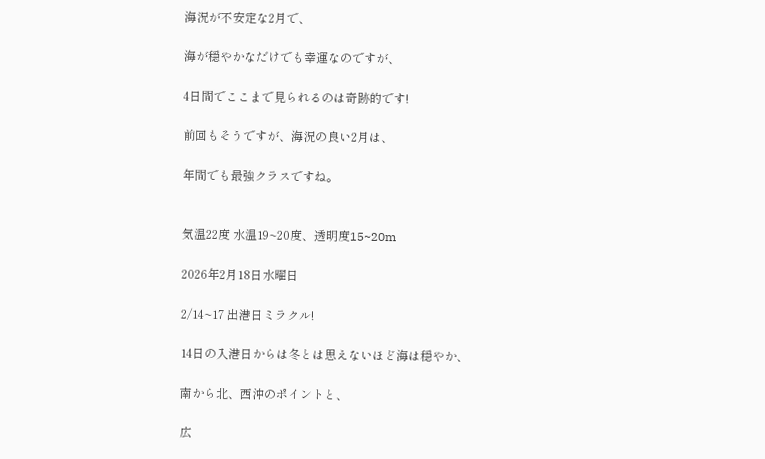海況が不安定な2月で、

海が穏やかなだけでも幸運なのですが、

4日間でここまで見られるのは奇跡的です!

前回もそうですが、海況の良い2月は、

年間でも最強クラスですね。


気温22度 水温19~20度、透明度15~20m

2026年2月18日水曜日

2/14~17 出港日ミラクル!

14日の入港日からは冬とは思えないほど海は穏やか、

南から北、西沖のポイントと、

広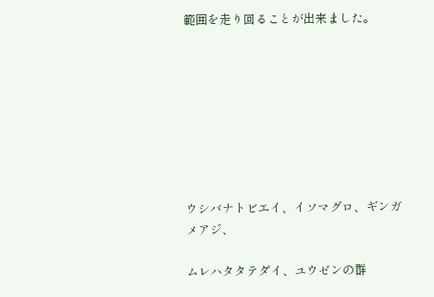範囲を走り回ることが出来ました。








ウシバナトビエイ、イソマグロ、ギンガメアジ、

ムレハタタテダイ、ユウゼンの群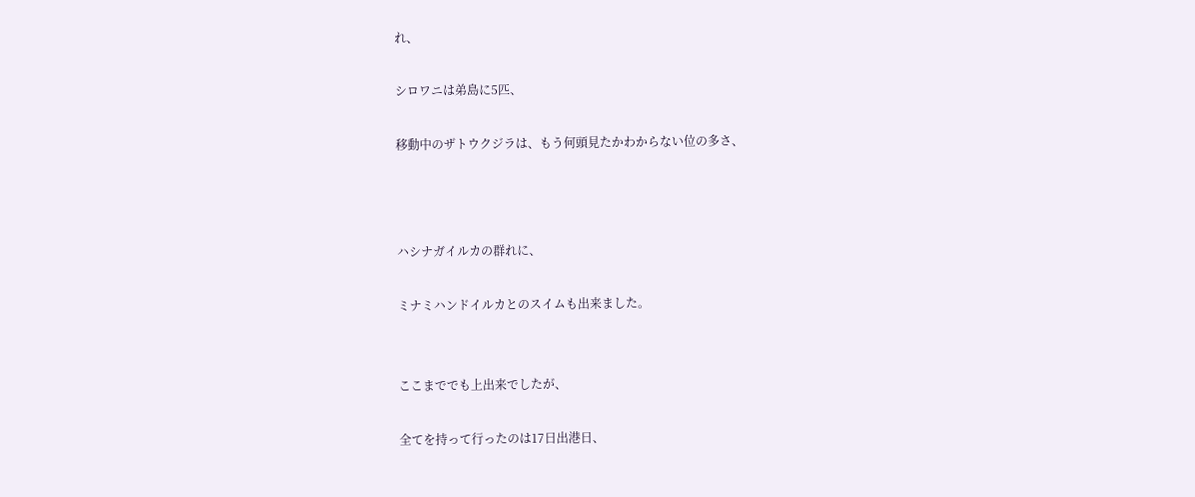れ、

シロワニは弟島に5匹、

移動中のザトウクジラは、もう何頭見たかわからない位の多さ、



ハシナガイルカの群れに、

ミナミハンドイルカとのスイムも出来ました。


ここまででも上出来でしたが、

全てを持って行ったのは17日出港日、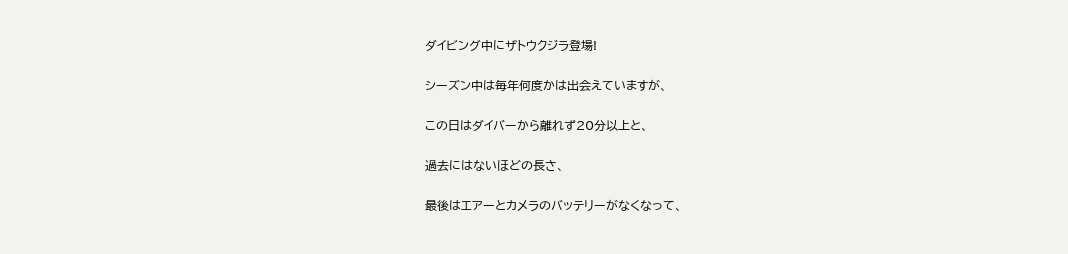ダイビング中にザトウクジラ登場!

シーズン中は毎年何度かは出会えていますが、

この日はダイバーから離れず20分以上と、

過去にはないほどの長さ、

最後はエアーとカメラのバッテリーがなくなって、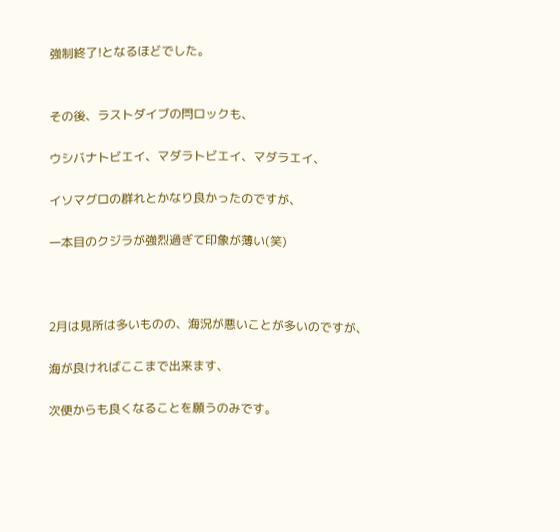強制終了!となるほどでした。


その後、ラストダイブの閂ロックも、

ウシバナトビエイ、マダラトビエイ、マダラエイ、

イソマグロの群れとかなり良かったのですが、

一本目のクジラが強烈過ぎて印象が薄い(笑)



2月は見所は多いものの、海況が悪いことが多いのですが、

海が良ければここまで出来ます、

次便からも良くなることを願うのみです。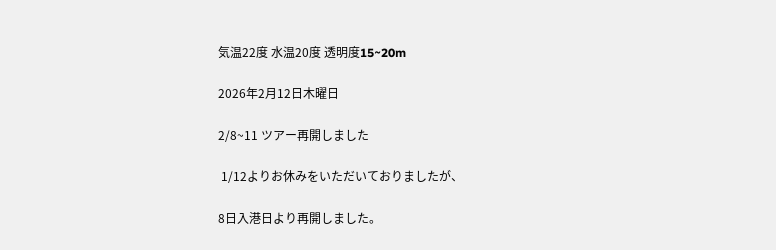気温22度 水温20度 透明度15~20m

2026年2月12日木曜日

2/8~11 ツアー再開しました

 1/12よりお休みをいただいておりましたが、

8日入港日より再開しました。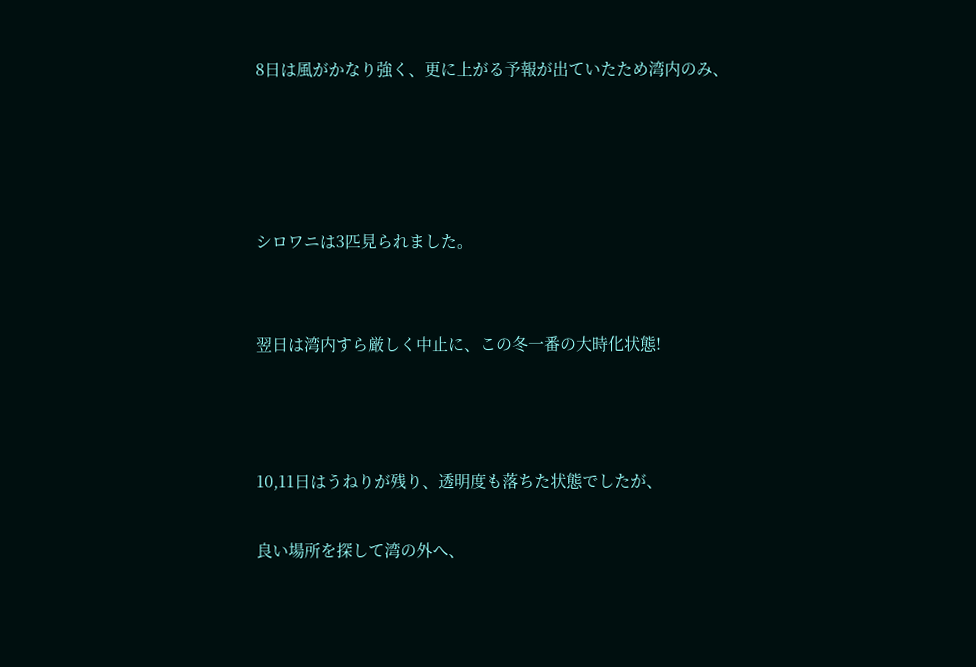8日は風がかなり強く、更に上がる予報が出ていたため湾内のみ、




シロワニは3匹見られました。


翌日は湾内すら厳しく中止に、この冬一番の大時化状態!



10,11日はうねりが残り、透明度も落ちた状態でしたが、

良い場所を探して湾の外へ、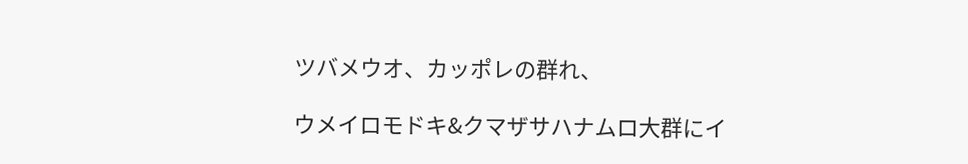ツバメウオ、カッポレの群れ、

ウメイロモドキ&クマザサハナムロ大群にイ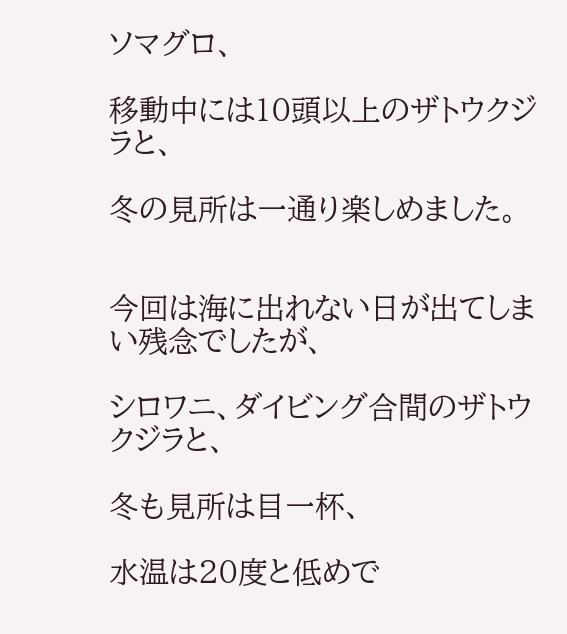ソマグロ、

移動中には10頭以上のザトウクジラと、

冬の見所は一通り楽しめました。


今回は海に出れない日が出てしまい残念でしたが、

シロワニ、ダイビング合間のザトウクジラと、

冬も見所は目一杯、

水温は20度と低めで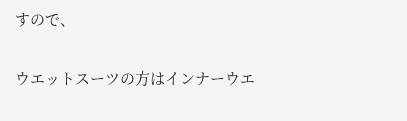すので、

ウエットスーツの方はインナーウエ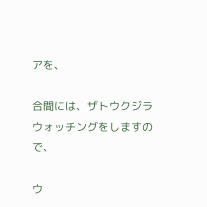アを、

合間には、ザトウクジラウォッチングをしますので、

ウ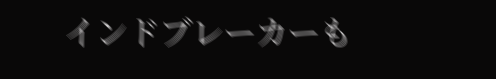インドブレーカーも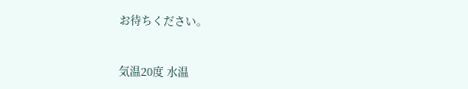お待ちください。


気温20度 水温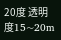20度 透明度15~20m